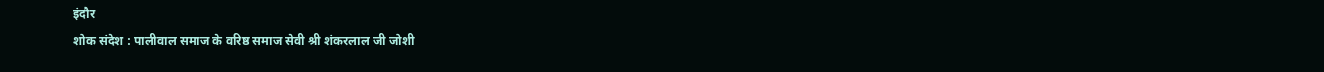इंदौर
शोक संदेश : पालीवाल समाज के वरिष्ठ समाज सेवी श्री शंकरलाल जी जोशी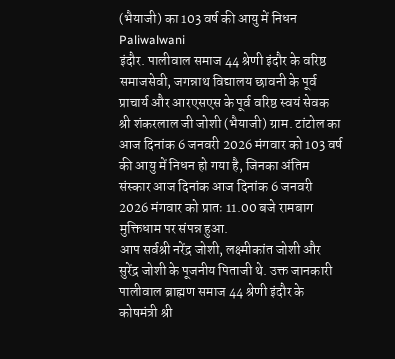(भैयाजी) का 103 वर्ष की आयु में निधन
Paliwalwani
इंदौर. पालीवाल समाज 44 श्रेणी इंदौर के वरिष्ठ समाजसेवी, जगन्नाथ विद्यालय छावनी के पूर्व प्राचार्य और आरएसएस के पूर्व वरिष्ठ स्वयं सेवक श्री शंकरलाल जी जोशी (भैयाजी) ग्राम. टांटोल का आज दिनांक 6 जनवरी 2026 मंगवार को 103 वर्ष की आयु में निधन हो गया है, जिनका अंतिम संस्कार आज दिनांक आज दिनांक 6 जनवरी 2026 मंगवार को प्रातः 11.00 बजे रामबाग मुक्तिधाम पर संपन्न हुआ.
आप सर्वश्री नरेंद्र जोशी, लक्ष्मीकांत जोशी और सुरेंद्र जोशी के पूजनीय पिताजी थे. उक्त जानकारी पालीवाल ब्राह्मण समाज 44 श्रेणी इंदौर के कोषमंत्री श्री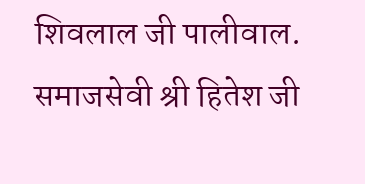शिवलाल जी पालीवाल. समाजसेवी श्री हितेश जी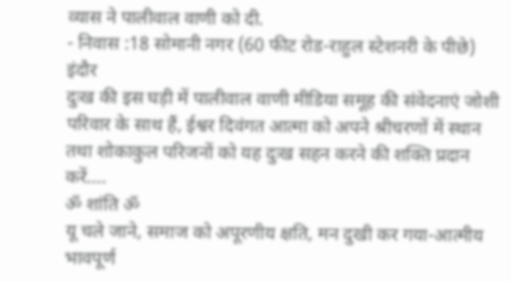व्यास ने पालीवाल वाणी को दी.
- निवास :18 सोमानी नगर (60 फीट रोड-राहुल स्टेशनरी के पीछे) इंदौर
दुःख की इस घड़ी में पालीवाल वाणी मीडिया समूह की संवेदनाएं जोशी परिवार के साथ हैं, ईश्वर दिवंगत आत्मा को अपने श्रीचरणों में स्थान तथा शोकाकुल परिजनों को यह दुःख सहन करने की शक्ति प्रदान करें....
ॐ शांति ॐ
यू चले जाने, समाज को अपूरणीय क्षति, मन दुखी कर गया-आत्मीय भावपूर्ण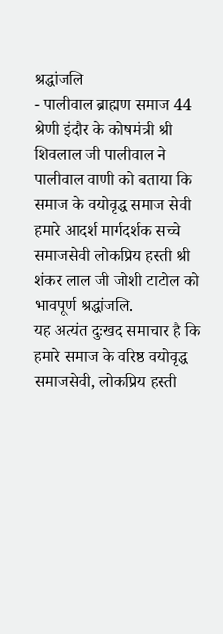श्रद्धांजलि
- पालीवाल ब्राह्मण समाज 44 श्रेणी इंदौर के कोषमंत्री श्री शिवलाल जी पालीवाल ने पालीवाल वाणी को बताया कि समाज के वयोवृद्ध समाज सेवी हमारे आदर्श मार्गदर्शक सच्चे समाजसेवी लोकप्रिय हस्ती श्री शंकर लाल जी जोशी टाटोल को भावपूर्ण श्रद्धांजलि.
यह अत्यंत दुःखद समाचार है कि हमारे समाज के वरिष्ठ वयोवृद्ध समाजसेवी, लोकप्रिय हस्ती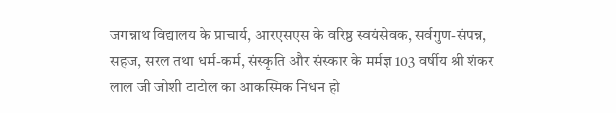जगन्नाथ विद्यालय के प्राचार्य, आरएसएस के वरिष्ठ स्वयंसेवक, सर्वगुण-संपन्न, सहज, सरल तथा धर्म-कर्म, संस्कृति और संस्कार के मर्मज्ञ 103 वर्षीय श्री शंकर लाल जी जोशी टाटोल का आकस्मिक निधन हो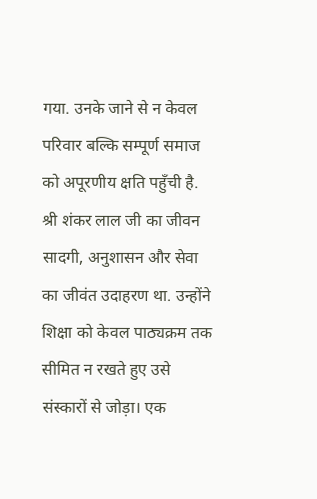गया. उनके जाने से न केवल परिवार बल्कि सम्पूर्ण समाज को अपूरणीय क्षति पहुँची है.
श्री शंकर लाल जी का जीवन सादगी, अनुशासन और सेवा का जीवंत उदाहरण था. उन्होंने शिक्षा को केवल पाठ्यक्रम तक सीमित न रखते हुए उसे संस्कारों से जोड़ा। एक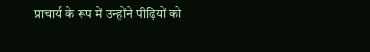प्राचार्य के रूप में उन्होंने पीढ़ियों को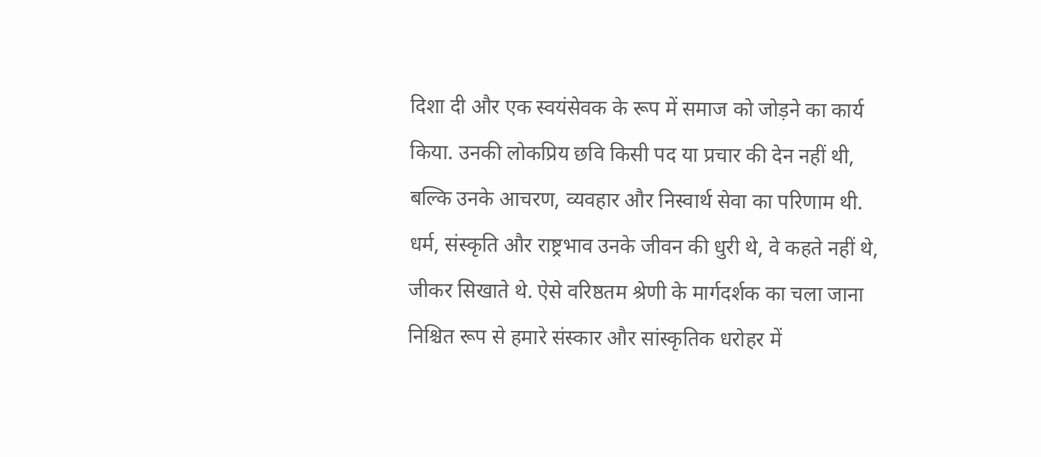दिशा दी और एक स्वयंसेवक के रूप में समाज को जोड़ने का कार्य किया. उनकी लोकप्रिय छवि किसी पद या प्रचार की देन नहीं थी, बल्कि उनके आचरण, व्यवहार और निस्वार्थ सेवा का परिणाम थी.
धर्म, संस्कृति और राष्ट्रभाव उनके जीवन की धुरी थे, वे कहते नहीं थे, जीकर सिखाते थे. ऐसे वरिष्ठतम श्रेणी के मार्गदर्शक का चला जाना निश्चित रूप से हमारे संस्कार और सांस्कृतिक धरोहर में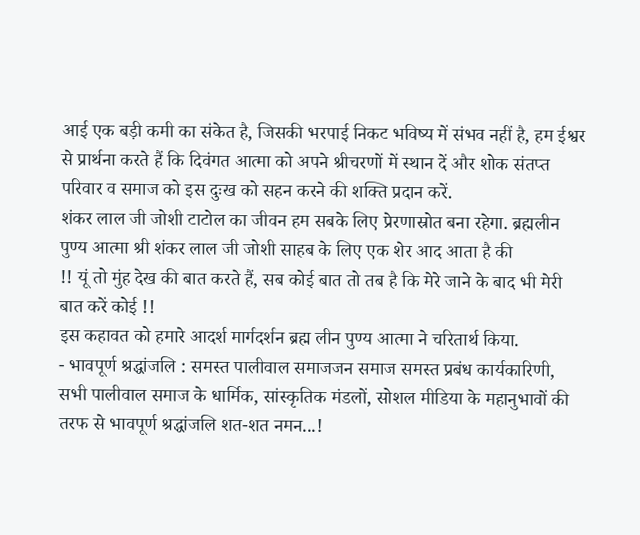आई एक बड़ी कमी का संकेत है, जिसकी भरपाई निकट भविष्य में संभव नहीं है, हम ईश्वर से प्रार्थना करते हैं कि दिवंगत आत्मा को अपने श्रीचरणों में स्थान दें और शोक संतप्त परिवार व समाज को इस दुःख को सहन करने की शक्ति प्रदान करें.
शंकर लाल जी जोशी टाटोल का जीवन हम सबके लिए प्रेरणास्रोत बना रहेगा. ब्रह्मलीन पुण्य आत्मा श्री शंकर लाल जी जोशी साहब के लिए एक शेर आद आता है की
!! यूं तो मुंह देख की बात करते हैं, सब कोई बात तो तब है कि मेरे जाने के बाद भी मेरी बात करें कोई !!
इस कहावत को हमारे आदर्श मार्गदर्शन ब्रह्म लीन पुण्य आत्मा ने चरितार्थ किया.
- भावपूर्ण श्रद्धांजलि : समस्त पालीवाल समाजजन समाज समस्त प्रबंध कार्यकारिणी, सभी पालीवाल समाज के धार्मिक, सांस्कृतिक मंडलों, सोशल मीडिया के महानुभावों की तरफ से भावपूर्ण श्रद्धांजलि शत-शत नमन...!